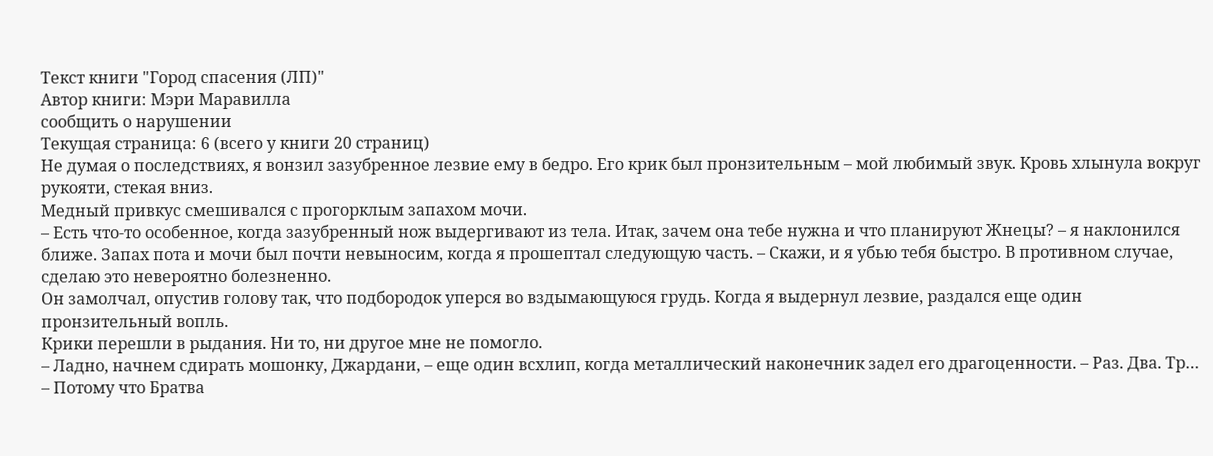Текст книги "Город спасения (ЛП)"
Автор книги: Мэри Маравилла
сообщить о нарушении
Текущая страница: 6 (всего у книги 20 страниц)
Не думая о последствиях, я вонзил зазубренное лезвие ему в бедро. Его крик был пронзительным – мой любимый звук. Кровь хлынула вокруг рукояти, стекая вниз.
Медный привкус смешивался с прогорклым запахом мочи.
– Есть что-то особенное, когда зазубренный нож выдергивают из тела. Итак, зачем она тебе нужна и что планируют Жнецы? – я наклонился ближе. Запах пота и мочи был почти невыносим, когда я прошептал следующую часть. – Скажи, и я убью тебя быстро. В противном случае, сделаю это невероятно болезненно.
Он замолчал, опустив голову так, что подбородок уперся во вздымающуюся грудь. Когда я выдернул лезвие, раздался еще один пронзительный вопль.
Крики перешли в рыдания. Ни то, ни другое мне не помогло.
– Ладно, начнем сдирать мошонку, Джардани, – еще один всхлип, когда металлический наконечник задел его драгоценности. – Раз. Два. Тр…
– Потому что Братва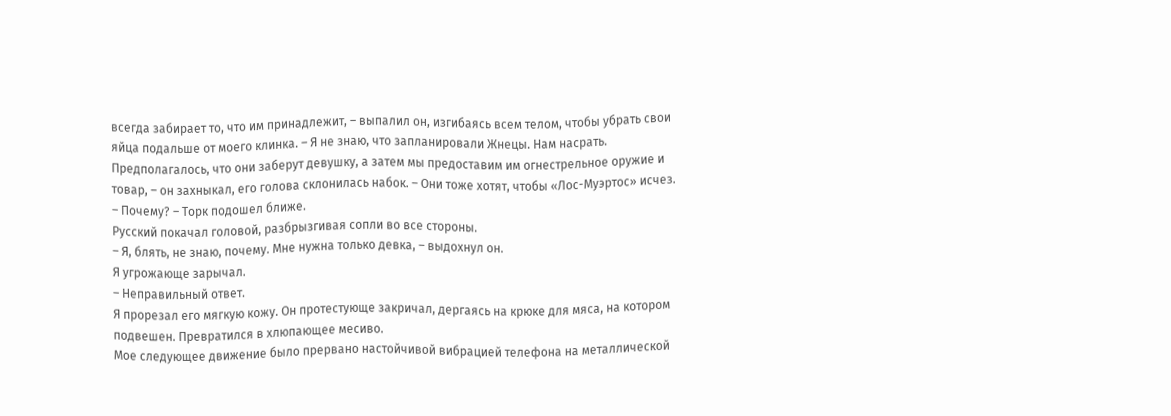всегда забирает то, что им принадлежит, – выпалил он, изгибаясь всем телом, чтобы убрать свои яйца подальше от моего клинка. – Я не знаю, что запланировали Жнецы. Нам насрать. Предполагалось, что они заберут девушку, а затем мы предоставим им огнестрельное оружие и товар, – он захныкал, его голова склонилась набок. – Они тоже хотят, чтобы «Лос-Муэртос» исчез.
– Почему? – Торк подошел ближе.
Русский покачал головой, разбрызгивая сопли во все стороны.
– Я, блять, не знаю, почему. Мне нужна только девка, – выдохнул он.
Я угрожающе зарычал.
– Неправильный ответ.
Я прорезал его мягкую кожу. Он протестующе закричал, дергаясь на крюке для мяса, на котором подвешен. Превратился в хлюпающее месиво.
Мое следующее движение было прервано настойчивой вибрацией телефона на металлической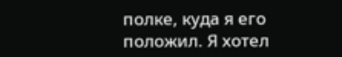полке, куда я его положил. Я хотел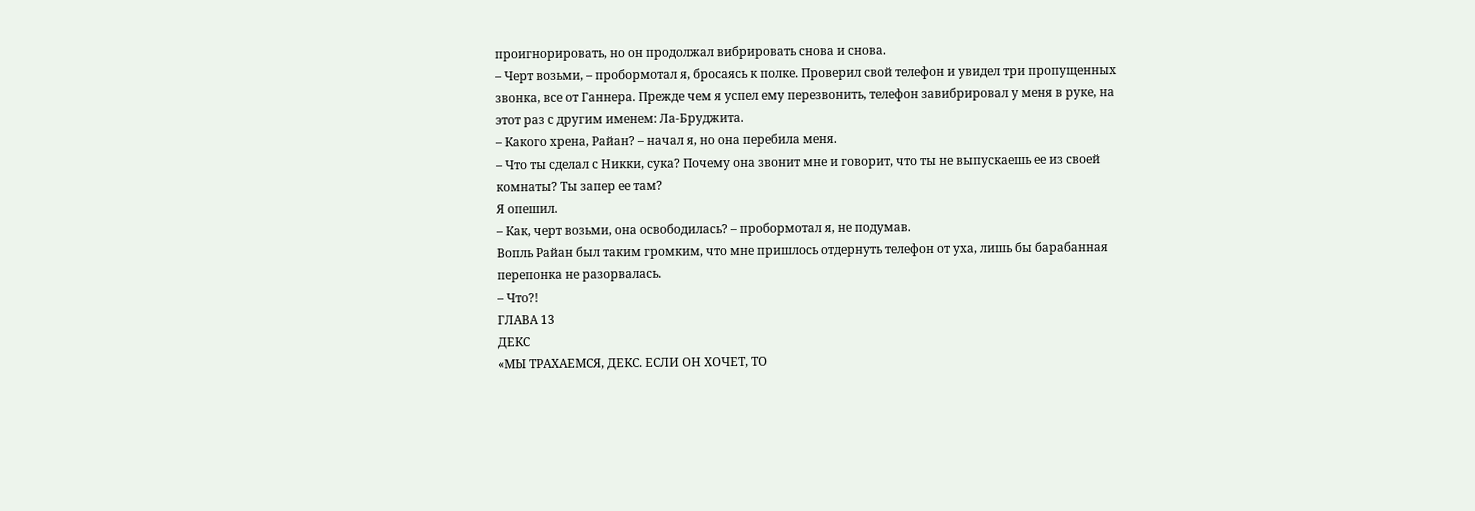проигнорировать, но он продолжал вибрировать снова и снова.
– Черт возьми, – пробормотал я, бросаясь к полке. Проверил свой телефон и увидел три пропущенных звонка, все от Ганнера. Прежде чем я успел ему перезвонить, телефон завибрировал у меня в руке, на этот раз с другим именем: Ла-Бруджита.
– Какого хрена, Райан? – начал я, но она перебила меня.
– Что ты сделал с Никки, сука? Почему она звонит мне и говорит, что ты не выпускаешь ее из своей комнаты? Ты запер ее там?
Я опешил.
– Как, черт возьми, она освободилась? – пробормотал я, не подумав.
Вопль Райан был таким громким, что мне пришлось отдернуть телефон от уха, лишь бы барабанная перепонка не разорвалась.
– Что?!
ГЛАВА 13
ДЕКС
«МЫ ТРАХАЕМСЯ, ДЕКС. ЕСЛИ ОН ХОЧЕТ, ТО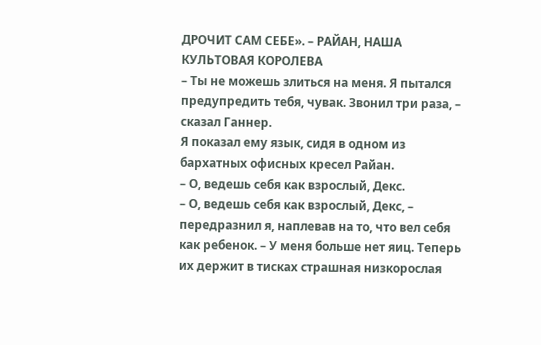ДРОЧИТ САМ СЕБЕ». – РАЙАН, НАША КУЛЬТОВАЯ КОРОЛЕВА
– Ты не можешь злиться на меня. Я пытался предупредить тебя, чувак. Звонил три раза, – сказал Ганнер.
Я показал ему язык, сидя в одном из бархатных офисных кресел Райан.
– О, ведешь себя как взрослый, Декс.
– О, ведешь себя как взрослый, Декс, – передразнил я, наплевав на то, что вел себя как ребенок. – У меня больше нет яиц. Теперь их держит в тисках страшная низкорослая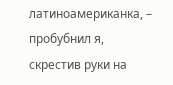латиноамериканка, – пробубнил я, скрестив руки на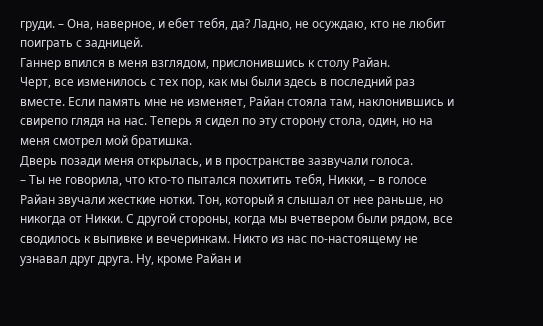груди. – Она, наверное, и ебет тебя, да? Ладно, не осуждаю, кто не любит поиграть с задницей.
Ганнер впился в меня взглядом, прислонившись к столу Райан.
Черт, все изменилось с тех пор, как мы были здесь в последний раз вместе. Если память мне не изменяет, Райан стояла там, наклонившись и свирепо глядя на нас. Теперь я сидел по эту сторону стола, один, но на меня смотрел мой братишка.
Дверь позади меня открылась, и в пространстве зазвучали голоса.
– Ты не говорила, что кто-то пытался похитить тебя, Никки, – в голосе Райан звучали жесткие нотки. Тон, который я слышал от нее раньше, но никогда от Никки. С другой стороны, когда мы вчетвером были рядом, все сводилось к выпивке и вечеринкам. Никто из нас по-настоящему не узнавал друг друга. Ну, кроме Райан и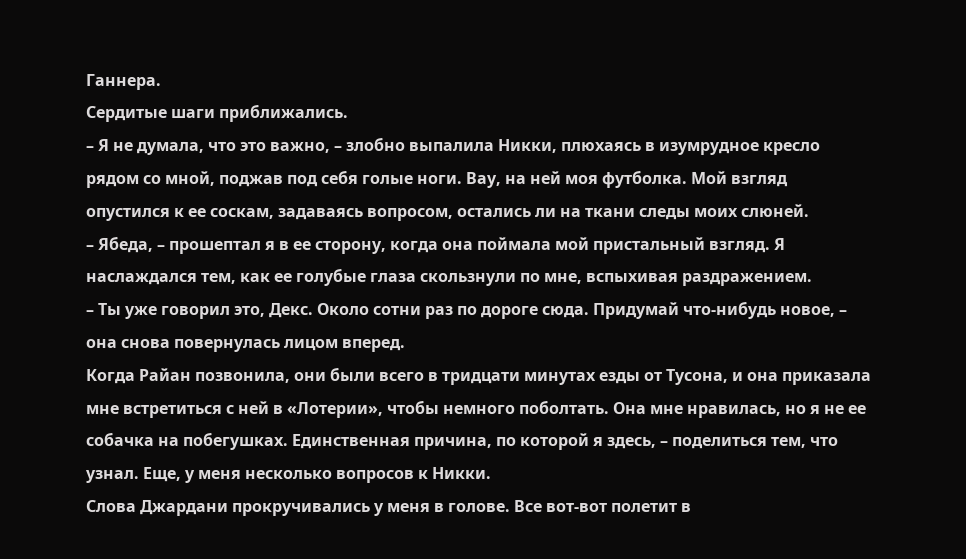Ганнера.
Сердитые шаги приближались.
– Я не думала, что это важно, – злобно выпалила Никки, плюхаясь в изумрудное кресло рядом со мной, поджав под себя голые ноги. Вау, на ней моя футболка. Мой взгляд опустился к ее соскам, задаваясь вопросом, остались ли на ткани следы моих слюней.
– Ябеда, – прошептал я в ее сторону, когда она поймала мой пристальный взгляд. Я наслаждался тем, как ее голубые глаза скользнули по мне, вспыхивая раздражением.
– Ты уже говорил это, Декс. Около сотни раз по дороге сюда. Придумай что-нибудь новое, – она снова повернулась лицом вперед.
Когда Райан позвонила, они были всего в тридцати минутах езды от Тусона, и она приказала мне встретиться с ней в «Лотерии», чтобы немного поболтать. Она мне нравилась, но я не ее собачка на побегушках. Единственная причина, по которой я здесь, – поделиться тем, что узнал. Еще, у меня несколько вопросов к Никки.
Слова Джардани прокручивались у меня в голове. Все вот-вот полетит в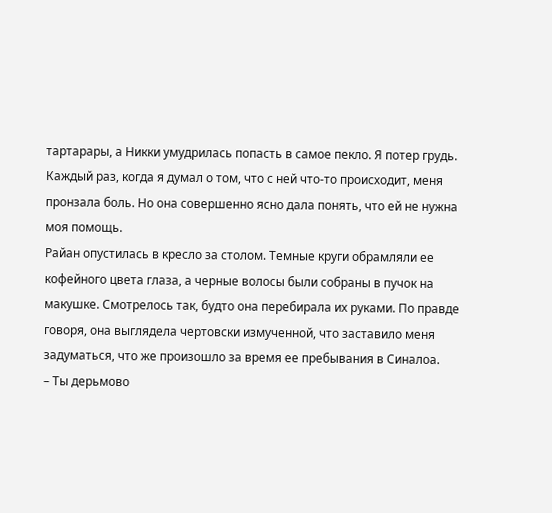тартарары, а Никки умудрилась попасть в самое пекло. Я потер грудь. Каждый раз, когда я думал о том, что с ней что-то происходит, меня пронзала боль. Но она совершенно ясно дала понять, что ей не нужна моя помощь.
Райан опустилась в кресло за столом. Темные круги обрамляли ее кофейного цвета глаза, а черные волосы были собраны в пучок на макушке. Смотрелось так, будто она перебирала их руками. По правде говоря, она выглядела чертовски измученной, что заставило меня задуматься, что же произошло за время ее пребывания в Синалоа.
– Ты дерьмово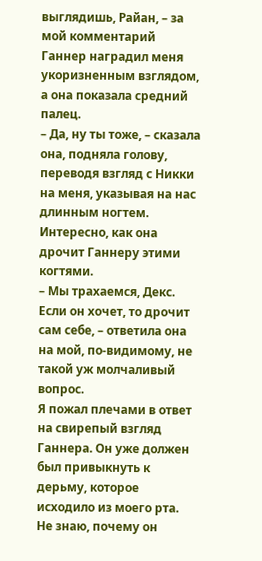выглядишь, Райан, – за мой комментарий Ганнер наградил меня укоризненным взглядом, а она показала средний палец.
– Да, ну ты тоже, – сказала она, подняла голову, переводя взгляд с Никки на меня, указывая на нас длинным ногтем. Интересно, как она дрочит Ганнеру этими когтями.
– Мы трахаемся, Декс. Если он хочет, то дрочит сам себе, – ответила она на мой, по-видимому, не такой уж молчаливый вопрос.
Я пожал плечами в ответ на свирепый взгляд Ганнера. Он уже должен был привыкнуть к дерьму, которое исходило из моего рта. Не знаю, почему он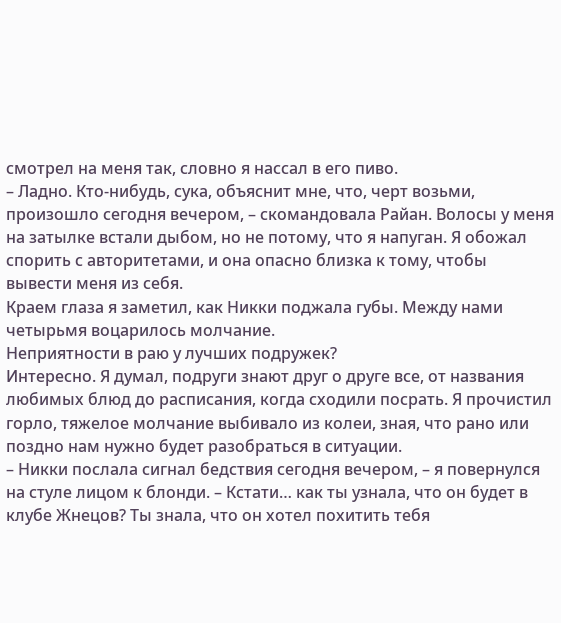смотрел на меня так, словно я нассал в его пиво.
– Ладно. Кто-нибудь, сука, объяснит мне, что, черт возьми, произошло сегодня вечером, – скомандовала Райан. Волосы у меня на затылке встали дыбом, но не потому, что я напуган. Я обожал спорить с авторитетами, и она опасно близка к тому, чтобы вывести меня из себя.
Краем глаза я заметил, как Никки поджала губы. Между нами четырьмя воцарилось молчание.
Неприятности в раю у лучших подружек?
Интересно. Я думал, подруги знают друг о друге все, от названия любимых блюд до расписания, когда сходили посрать. Я прочистил горло, тяжелое молчание выбивало из колеи, зная, что рано или поздно нам нужно будет разобраться в ситуации.
– Никки послала сигнал бедствия сегодня вечером, – я повернулся на стуле лицом к блонди. – Кстати… как ты узнала, что он будет в клубе Жнецов? Ты знала, что он хотел похитить тебя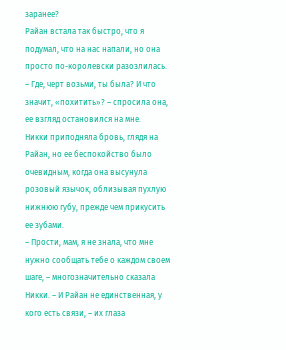заранее?
Райан встала так быстро, что я подумал, что на нас напали, но она просто по-королевски разозлилась.
– Где, черт возьми, ты была? И что значит, «похитить»? – спросила она, ее взгляд остановился на мне.
Никки приподняла бровь, глядя на Райан, но ее беспокойство было очевидным, когда она высунула розовый язычок, облизывая пухлую нижнюю губу, прежде чем прикусить ее зубами.
– Прости, мам, я не знала, что мне нужно сообщать тебе о каждом своем шаге, – многозначительно сказала Никки. – И Райан не единственная, у кого есть связи, – их глаза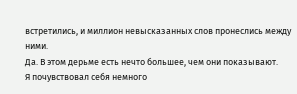встретились, и миллион невысказанных слов пронеслись между ними.
Да. В этом дерьме есть нечто большее, чем они показывают.
Я почувствовал себя немного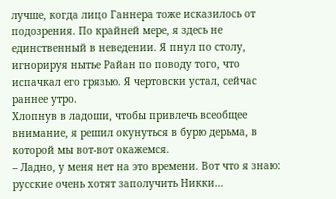лучше, когда лицо Ганнера тоже исказилось от подозрения. По крайней мере, я здесь не единственный в неведении. Я пнул по столу, игнорируя нытье Райан по поводу того, что испачкал его грязью. Я чертовски устал, сейчас раннее утро.
Хлопнув в ладоши, чтобы привлечь всеобщее внимание, я решил окунуться в бурю дерьма, в которой мы вот-вот окажемся.
– Ладно, у меня нет на это времени. Вот что я знаю: русские очень хотят заполучить Никки…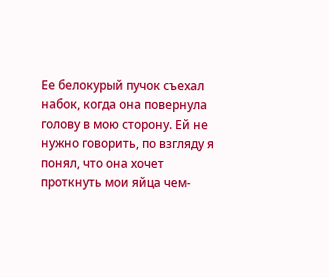Ее белокурый пучок съехал набок, когда она повернула голову в мою сторону. Ей не нужно говорить, по взгляду я понял, что она хочет проткнуть мои яйца чем-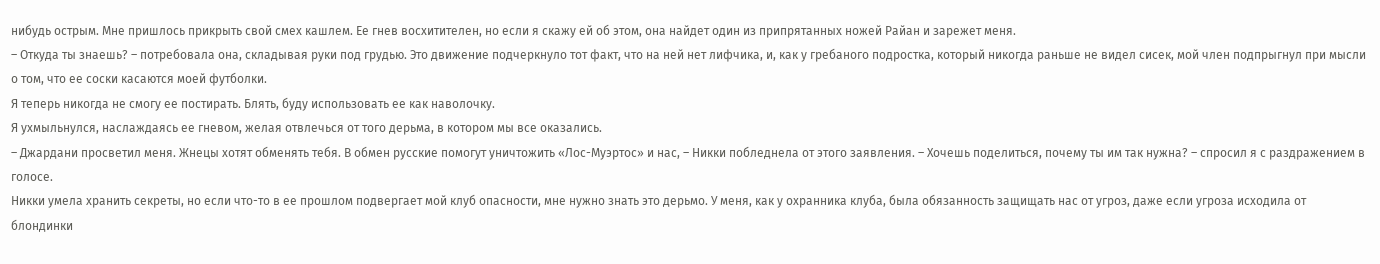нибудь острым. Мне пришлось прикрыть свой смех кашлем. Ее гнев восхитителен, но если я скажу ей об этом, она найдет один из припрятанных ножей Райан и зарежет меня.
– Откуда ты знаешь? – потребовала она, складывая руки под грудью. Это движение подчеркнуло тот факт, что на ней нет лифчика, и, как у гребаного подростка, который никогда раньше не видел сисек, мой член подпрыгнул при мысли о том, что ее соски касаются моей футболки.
Я теперь никогда не смогу ее постирать. Блять, буду использовать ее как наволочку.
Я ухмыльнулся, наслаждаясь ее гневом, желая отвлечься от того дерьма, в котором мы все оказались.
– Джардани просветил меня. Жнецы хотят обменять тебя. В обмен русские помогут уничтожить «Лос-Муэртос» и нас, – Никки побледнела от этого заявления. – Хочешь поделиться, почему ты им так нужна? – спросил я с раздражением в голосе.
Никки умела хранить секреты, но если что-то в ее прошлом подвергает мой клуб опасности, мне нужно знать это дерьмо. У меня, как у охранника клуба, была обязанность защищать нас от угроз, даже если угроза исходила от блондинки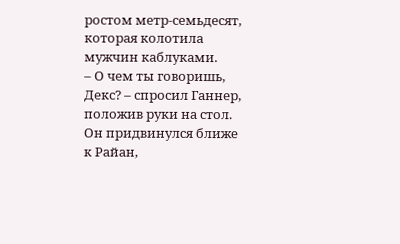ростом метр-семьдесят, которая колотила мужчин каблуками.
– О чем ты говоришь, Декс? – спросил Ганнер, положив руки на стол. Он придвинулся ближе к Райан,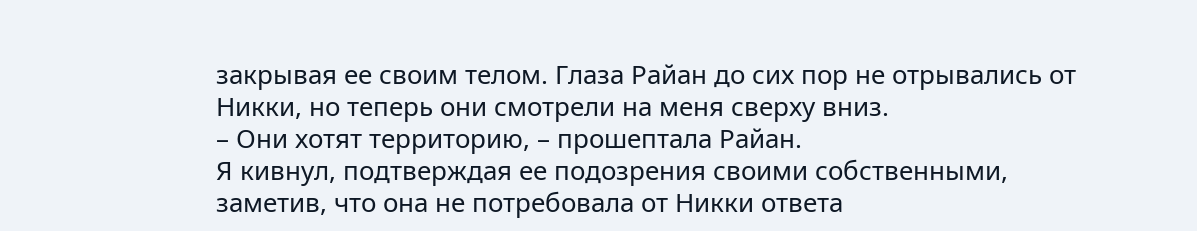закрывая ее своим телом. Глаза Райан до сих пор не отрывались от Никки, но теперь они смотрели на меня сверху вниз.
– Они хотят территорию, – прошептала Райан.
Я кивнул, подтверждая ее подозрения своими собственными, заметив, что она не потребовала от Никки ответа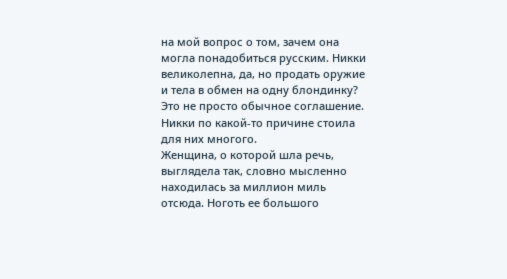на мой вопрос о том, зачем она могла понадобиться русским. Никки великолепна, да, но продать оружие и тела в обмен на одну блондинку? Это не просто обычное соглашение.
Никки по какой-то причине стоила для них многого.
Женщина, о которой шла речь, выглядела так, словно мысленно находилась за миллион миль отсюда. Ноготь ее большого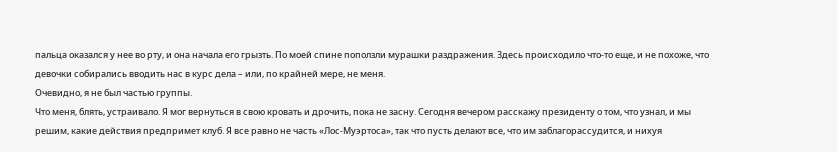пальца оказался у нее во рту, и она начала его грызть. По моей спине поползли мурашки раздражения. Здесь происходило что-то еще, и не похоже, что девочки собирались вводить нас в курс дела – или, по крайней мере, не меня.
Очевидно, я не был частью группы.
Что меня, блять, устраивало. Я мог вернуться в свою кровать и дрочить, пока не засну. Сегодня вечером расскажу президенту о том, что узнал, и мы решим, какие действия предпримет клуб. Я все равно не часть «Лос-Муэртоса», так что пусть делают все, что им заблагорассудится, и нихуя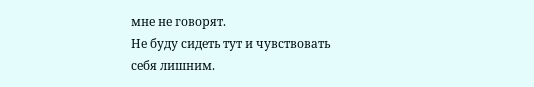мне не говорят.
Не буду сидеть тут и чувствовать себя лишним.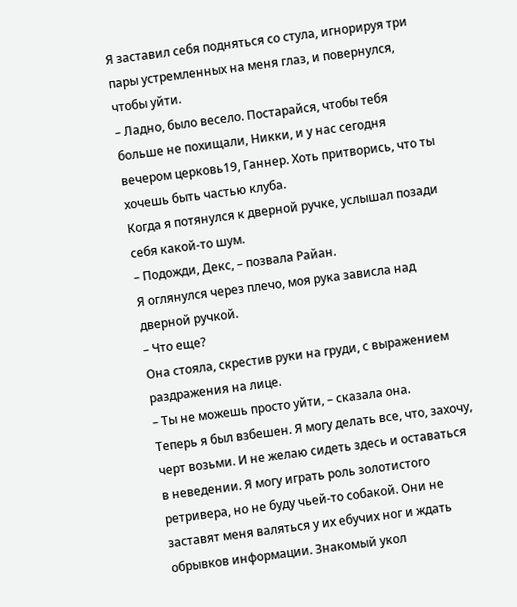Я заставил себя подняться со стула, игнорируя три пары устремленных на меня глаз, и повернулся, чтобы уйти.
– Ладно, было весело. Постарайся, чтобы тебя больше не похищали, Никки, и у нас сегодня вечером церковь19, Ганнер. Хоть притворись, что ты хочешь быть частью клуба.
Когда я потянулся к дверной ручке, услышал позади себя какой-то шум.
– Подожди, Декс, – позвала Райан.
Я оглянулся через плечо, моя рука зависла над дверной ручкой.
– Что еще?
Она стояла, скрестив руки на груди, с выражением раздражения на лице.
– Ты не можешь просто уйти, – сказала она.
Теперь я был взбешен. Я могу делать все, что, захочу, черт возьми. И не желаю сидеть здесь и оставаться в неведении. Я могу играть роль золотистого ретривера, но не буду чьей-то собакой. Они не заставят меня валяться у их ебучих ног и ждать обрывков информации. Знакомый укол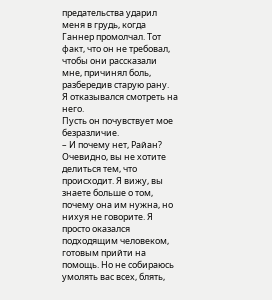предательства ударил меня в грудь, когда Ганнер промолчал. Тот факт, что он не требовал, чтобы они рассказали мне, причинял боль, разбередив старую рану.
Я отказывался смотреть на него.
Пусть он почувствует мое безразличие.
– И почему нет, Райан? Очевидно, вы не хотите делиться тем, что происходит. Я вижу, вы знаете больше о том, почему она им нужна, но нихуя не говорите. Я просто оказался подходящим человеком, готовым прийти на помощь. Но не собираюсь умолять вас всех, блять,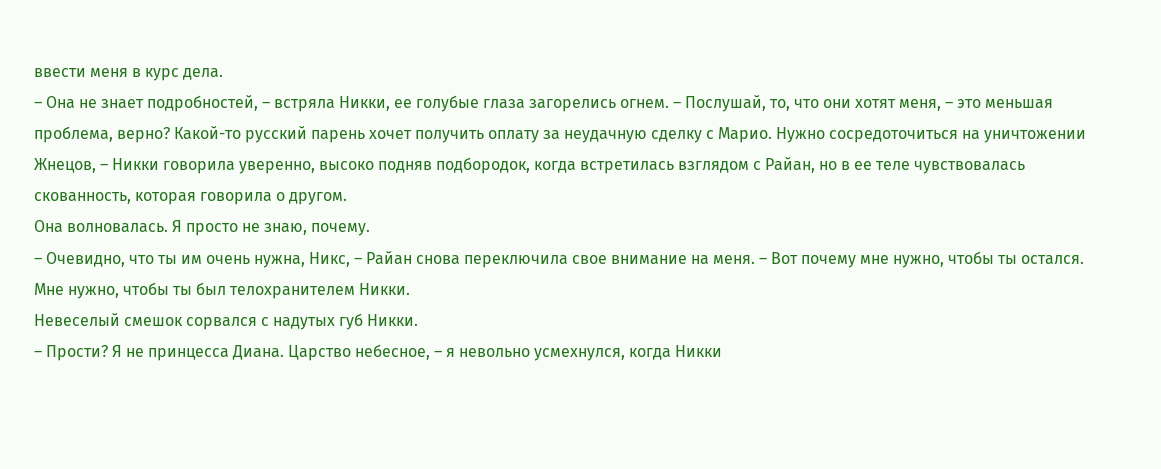ввести меня в курс дела.
– Она не знает подробностей, – встряла Никки, ее голубые глаза загорелись огнем. – Послушай, то, что они хотят меня, – это меньшая проблема, верно? Какой-то русский парень хочет получить оплату за неудачную сделку с Марио. Нужно сосредоточиться на уничтожении Жнецов, – Никки говорила уверенно, высоко подняв подбородок, когда встретилась взглядом с Райан, но в ее теле чувствовалась скованность, которая говорила о другом.
Она волновалась. Я просто не знаю, почему.
– Очевидно, что ты им очень нужна, Никс, – Райан снова переключила свое внимание на меня. – Вот почему мне нужно, чтобы ты остался. Мне нужно, чтобы ты был телохранителем Никки.
Невеселый смешок сорвался с надутых губ Никки.
– Прости? Я не принцесса Диана. Царство небесное, – я невольно усмехнулся, когда Никки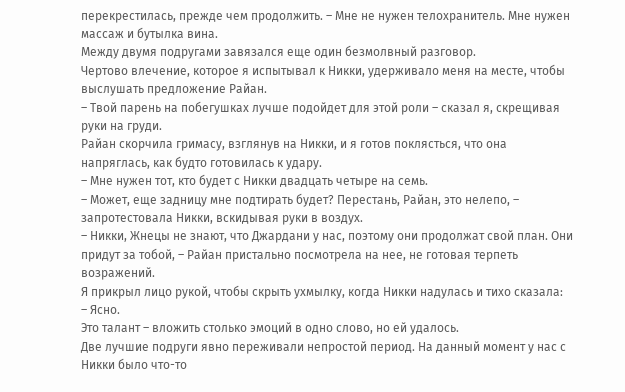перекрестилась, прежде чем продолжить. – Мне не нужен телохранитель. Мне нужен массаж и бутылка вина.
Между двумя подругами завязался еще один безмолвный разговор.
Чертово влечение, которое я испытывал к Никки, удерживало меня на месте, чтобы выслушать предложение Райан.
– Твой парень на побегушках лучше подойдет для этой роли – сказал я, скрещивая руки на груди.
Райан скорчила гримасу, взглянув на Никки, и я готов поклясться, что она напряглась, как будто готовилась к удару.
– Мне нужен тот, кто будет с Никки двадцать четыре на семь.
– Может, еще задницу мне подтирать будет? Перестань, Райан, это нелепо, – запротестовала Никки, вскидывая руки в воздух.
– Никки, Жнецы не знают, что Джардани у нас, поэтому они продолжат свой план. Они придут за тобой, – Райан пристально посмотрела на нее, не готовая терпеть возражений.
Я прикрыл лицо рукой, чтобы скрыть ухмылку, когда Никки надулась и тихо сказала:
– Ясно.
Это талант – вложить столько эмоций в одно слово, но ей удалось.
Две лучшие подруги явно переживали непростой период. На данный момент у нас с Никки было что-то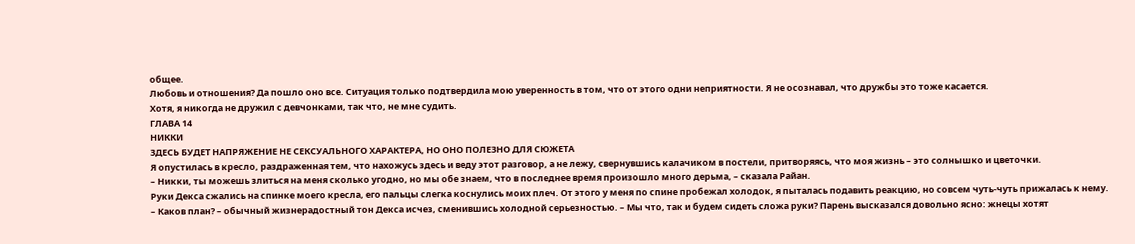общее.
Любовь и отношения? Да пошло оно все. Ситуация только подтвердила мою уверенность в том, что от этого одни неприятности. Я не осознавал, что дружбы это тоже касается.
Хотя, я никогда не дружил с девчонками, так что, не мне судить.
ГЛАВА 14
НИККИ
ЗДЕСЬ БУДЕТ НАПРЯЖЕНИЕ НЕ СЕКСУАЛЬНОГО ХАРАКТЕРА, НО ОНО ПОЛЕЗНО ДЛЯ СЮЖЕТА
Я опустилась в кресло, раздраженная тем, что нахожусь здесь и веду этот разговор, а не лежу, свернувшись калачиком в постели, притворяясь, что моя жизнь – это солнышко и цветочки.
– Никки, ты можешь злиться на меня сколько угодно, но мы обе знаем, что в последнее время произошло много дерьма, – сказала Райан.
Руки Декса сжались на спинке моего кресла, его пальцы слегка коснулись моих плеч. От этого у меня по спине пробежал холодок, я пыталась подавить реакцию, но совсем чуть-чуть прижалась к нему.
– Каков план? – обычный жизнерадостный тон Декса исчез, сменившись холодной серьезностью. – Мы что, так и будем сидеть сложа руки? Парень высказался довольно ясно: жнецы хотят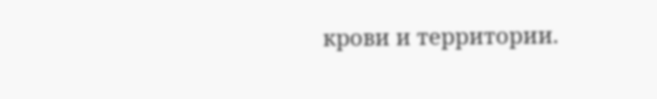крови и территории.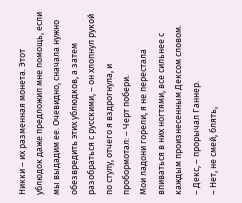Никки – их разменная монета. Этот ублюдок даже предложил мне помощь, если мы выдадим ее. Очевидно, сначала нужно обезвредить этих ублюдков, а затем разобраться с русскими, – он хлопнул рукой по стулу, отчего я вздрогнула, и пробормотал: – Черт побери.
Мои ладони горели, я не перестала впиваться в них ногтями, все сильнее с каждым произнесенным Дексом словом.
– Декс, – прорычал Ганнер.
– Нет, не смей, блять,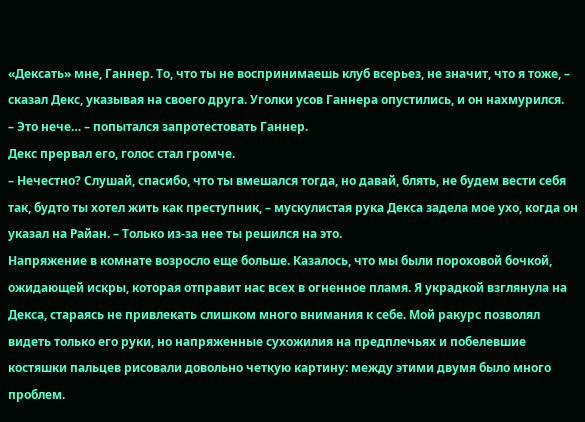«Дексать» мне, Ганнер. То, что ты не воспринимаешь клуб всерьез, не значит, что я тоже, – сказал Декс, указывая на своего друга. Уголки усов Ганнера опустились, и он нахмурился.
– Это нече… – попытался запротестовать Ганнер.
Декс прервал его, голос стал громче.
– Нечестно? Слушай, спасибо, что ты вмешался тогда, но давай, блять, не будем вести себя так, будто ты хотел жить как преступник, – мускулистая рука Декса задела мое ухо, когда он указал на Райан. – Только из-за нее ты решился на это.
Напряжение в комнате возросло еще больше. Казалось, что мы были пороховой бочкой, ожидающей искры, которая отправит нас всех в огненное пламя. Я украдкой взглянула на Декса, стараясь не привлекать слишком много внимания к себе. Мой ракурс позволял видеть только его руки, но напряженные сухожилия на предплечьях и побелевшие костяшки пальцев рисовали довольно четкую картину: между этими двумя было много проблем.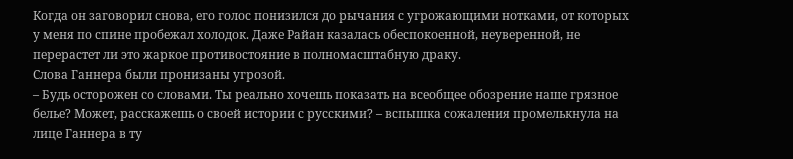Когда он заговорил снова, его голос понизился до рычания с угрожающими нотками, от которых у меня по спине пробежал холодок. Даже Райан казалась обеспокоенной, неуверенной, не перерастет ли это жаркое противостояние в полномасштабную драку.
Слова Ганнера были пронизаны угрозой.
– Будь осторожен со словами. Ты реально хочешь показать на всеобщее обозрение наше грязное белье? Может, расскажешь о своей истории с русскими? – вспышка сожаления промелькнула на лице Ганнера в ту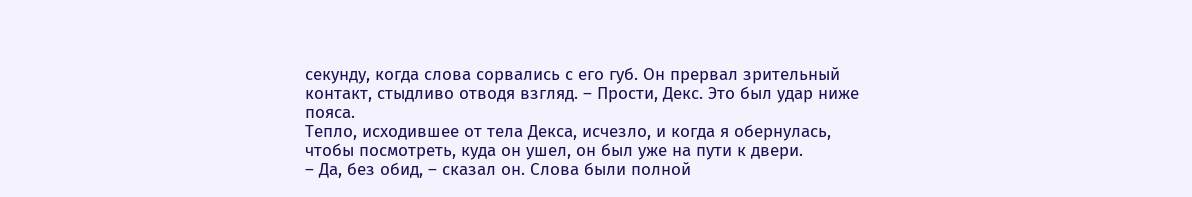секунду, когда слова сорвались с его губ. Он прервал зрительный контакт, стыдливо отводя взгляд. – Прости, Декс. Это был удар ниже пояса.
Тепло, исходившее от тела Декса, исчезло, и когда я обернулась, чтобы посмотреть, куда он ушел, он был уже на пути к двери.
– Да, без обид, – сказал он. Слова были полной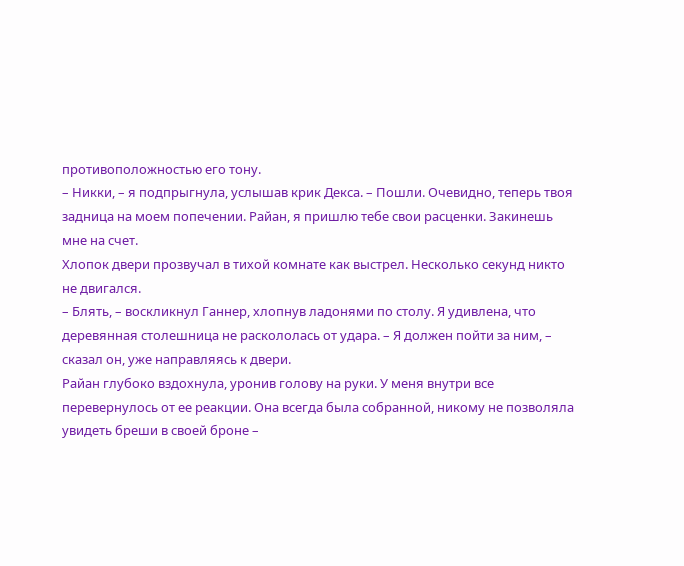противоположностью его тону.
– Никки, – я подпрыгнула, услышав крик Декса. – Пошли. Очевидно, теперь твоя задница на моем попечении. Райан, я пришлю тебе свои расценки. Закинешь мне на счет.
Хлопок двери прозвучал в тихой комнате как выстрел. Несколько секунд никто не двигался.
– Блять, – воскликнул Ганнер, хлопнув ладонями по столу. Я удивлена, что деревянная столешница не раскололась от удара. – Я должен пойти за ним, – сказал он, уже направляясь к двери.
Райан глубоко вздохнула, уронив голову на руки. У меня внутри все перевернулось от ее реакции. Она всегда была собранной, никому не позволяла увидеть бреши в своей броне –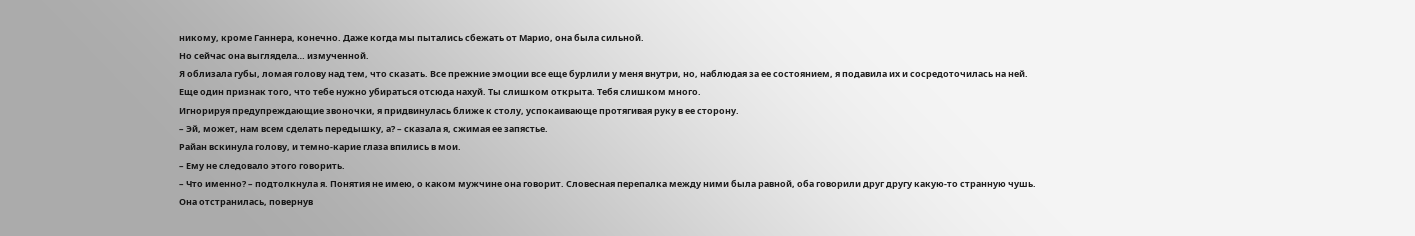никому, кроме Ганнера, конечно. Даже когда мы пытались сбежать от Марио, она была сильной.
Но сейчас она выглядела… измученной.
Я облизала губы, ломая голову над тем, что сказать. Все прежние эмоции все еще бурлили у меня внутри, но, наблюдая за ее состоянием, я подавила их и сосредоточилась на ней.
Еще один признак того, что тебе нужно убираться отсюда нахуй. Ты слишком открыта. Тебя слишком много.
Игнорируя предупреждающие звоночки, я придвинулась ближе к столу, успокаивающе протягивая руку в ее сторону.
– Эй, может, нам всем сделать передышку, а? – сказала я, сжимая ее запястье.
Райан вскинула голову, и темно-карие глаза впились в мои.
– Ему не следовало этого говорить.
– Что именно? – подтолкнула я. Понятия не имею, о каком мужчине она говорит. Словесная перепалка между ними была равной, оба говорили друг другу какую-то странную чушь.
Она отстранилась, повернув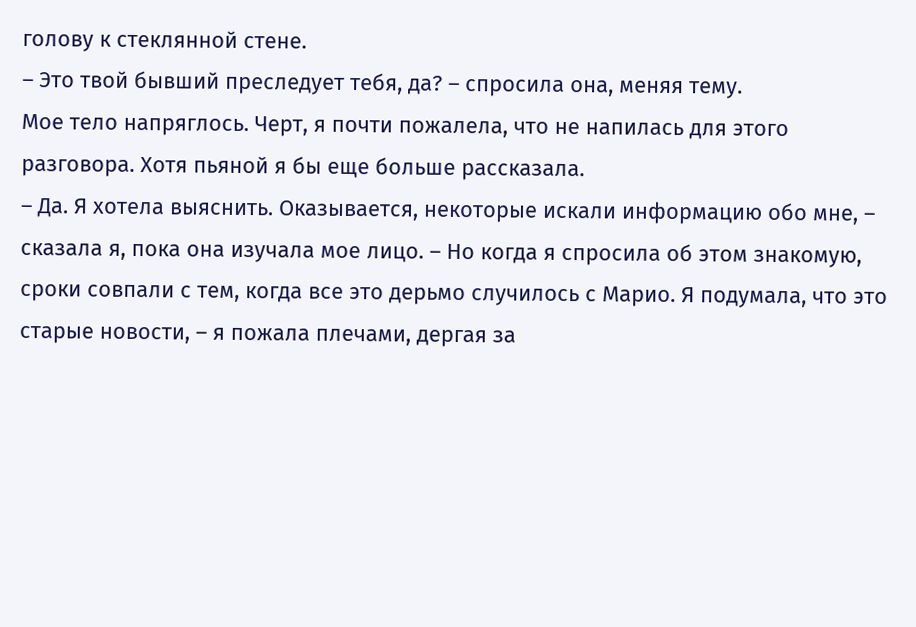голову к стеклянной стене.
– Это твой бывший преследует тебя, да? – спросила она, меняя тему.
Мое тело напряглось. Черт, я почти пожалела, что не напилась для этого разговора. Хотя пьяной я бы еще больше рассказала.
– Да. Я хотела выяснить. Оказывается, некоторые искали информацию обо мне, – сказала я, пока она изучала мое лицо. – Но когда я спросила об этом знакомую, сроки совпали с тем, когда все это дерьмо случилось с Марио. Я подумала, что это старые новости, – я пожала плечами, дергая за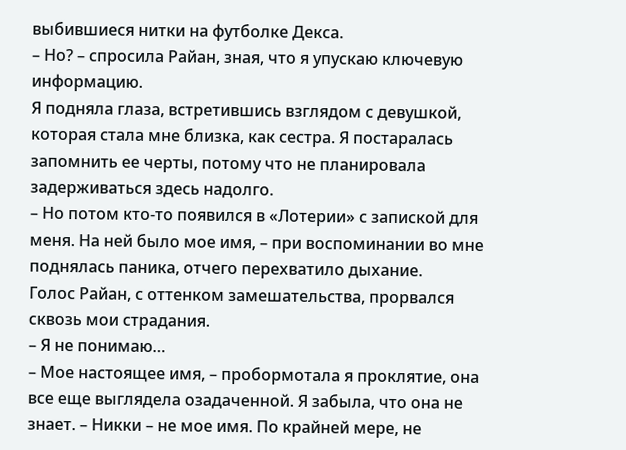выбившиеся нитки на футболке Декса.
– Но? – спросила Райан, зная, что я упускаю ключевую информацию.
Я подняла глаза, встретившись взглядом с девушкой, которая стала мне близка, как сестра. Я постаралась запомнить ее черты, потому что не планировала задерживаться здесь надолго.
– Но потом кто-то появился в «Лотерии» с запиской для меня. На ней было мое имя, – при воспоминании во мне поднялась паника, отчего перехватило дыхание.
Голос Райан, с оттенком замешательства, прорвался сквозь мои страдания.
– Я не понимаю…
– Мое настоящее имя, – пробормотала я проклятие, она все еще выглядела озадаченной. Я забыла, что она не знает. – Никки – не мое имя. По крайней мере, не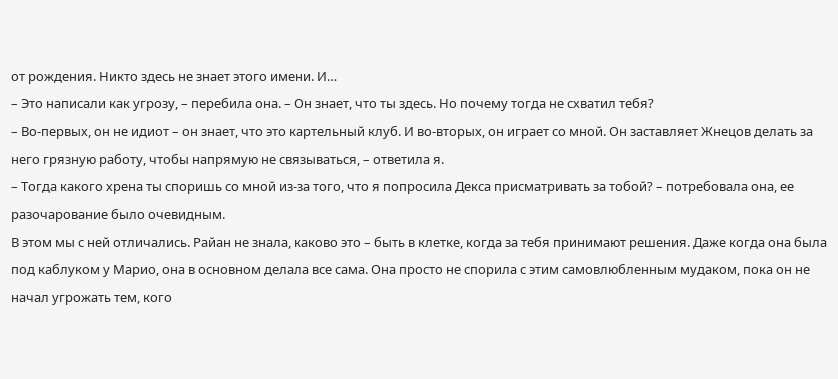от рождения. Никто здесь не знает этого имени. И…
– Это написали как угрозу, – перебила она. – Он знает, что ты здесь. Но почему тогда не схватил тебя?
– Во-первых, он не идиот – он знает, что это картельный клуб. И во-вторых, он играет со мной. Он заставляет Жнецов делать за него грязную работу, чтобы напрямую не связываться, – ответила я.
– Тогда какого хрена ты споришь со мной из-за того, что я попросила Декса присматривать за тобой? – потребовала она, ее разочарование было очевидным.
В этом мы с ней отличались. Райан не знала, каково это – быть в клетке, когда за тебя принимают решения. Даже когда она была под каблуком у Марио, она в основном делала все сама. Она просто не спорила с этим самовлюбленным мудаком, пока он не начал угрожать тем, кого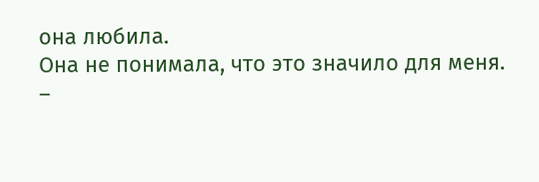она любила.
Она не понимала, что это значило для меня.
–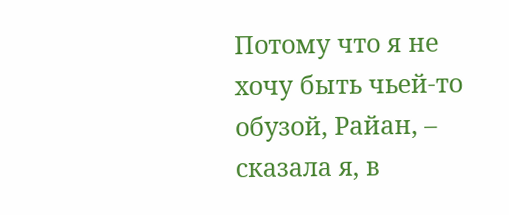Потому что я не хочу быть чьей-то обузой, Райан, – сказала я, в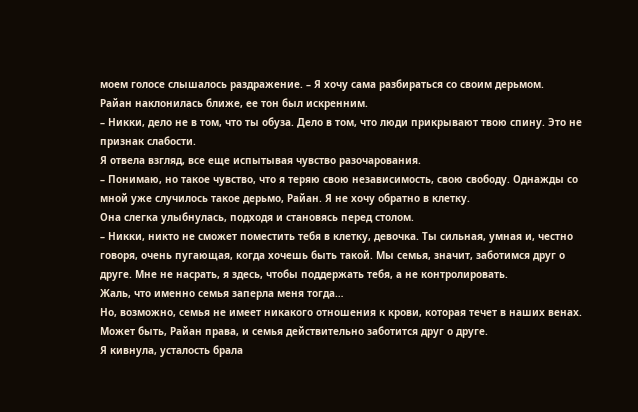моем голосе слышалось раздражение. – Я хочу сама разбираться со своим дерьмом.
Райан наклонилась ближе, ее тон был искренним.
– Никки, дело не в том, что ты обуза. Дело в том, что люди прикрывают твою спину. Это не признак слабости.
Я отвела взгляд, все еще испытывая чувство разочарования.
– Понимаю, но такое чувство, что я теряю свою независимость, свою свободу. Однажды со мной уже случилось такое дерьмо, Райан. Я не хочу обратно в клетку.
Она слегка улыбнулась, подходя и становясь перед столом.
– Никки, никто не сможет поместить тебя в клетку, девочка. Ты сильная, умная и, честно говоря, очень пугающая, когда хочешь быть такой. Мы семья, значит, заботимся друг о друге. Мне не насрать, я здесь, чтобы поддержать тебя, а не контролировать.
Жаль, что именно семья заперла меня тогда…
Но, возможно, семья не имеет никакого отношения к крови, которая течет в наших венах. Может быть, Райан права, и семья действительно заботится друг о друге.
Я кивнула, усталость брала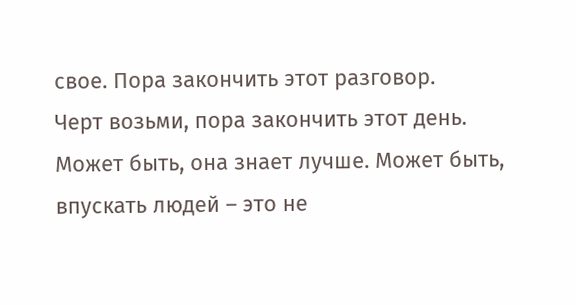свое. Пора закончить этот разговор.
Черт возьми, пора закончить этот день.
Может быть, она знает лучше. Может быть, впускать людей – это не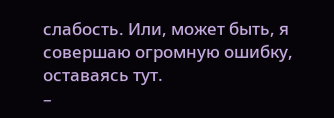слабость. Или, может быть, я совершаю огромную ошибку, оставаясь тут.
–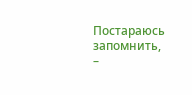Постараюсь запомнить, –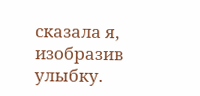сказала я, изобразив улыбку.